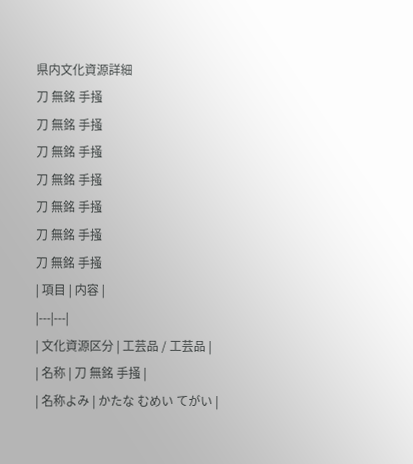県内文化資源詳細
刀 無銘 手掻
刀 無銘 手掻
刀 無銘 手掻
刀 無銘 手掻
刀 無銘 手掻
刀 無銘 手掻
刀 無銘 手掻
| 項目 | 内容 |
|---|---|
| 文化資源区分 | 工芸品 / 工芸品 |
| 名称 | 刀 無銘 手掻 |
| 名称よみ | かたな むめい てがい |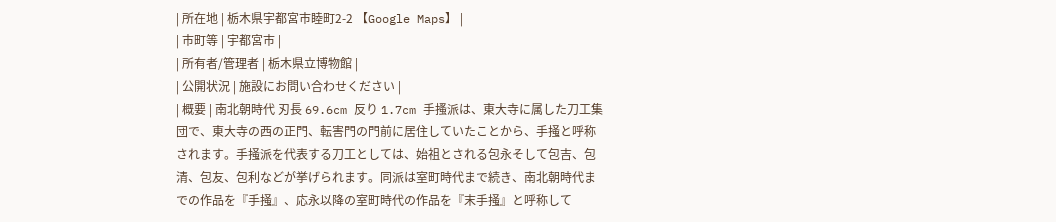| 所在地 | 栃木県宇都宮市睦町2-2 【Google Maps】 |
| 市町等 | 宇都宮市 |
| 所有者/管理者 | 栃木県立博物館 |
| 公開状況 | 施設にお問い合わせください |
| 概要 | 南北朝時代 刃長 69.6cm 反り 1.7cm 手搔派は、東大寺に属した刀工集団で、東大寺の西の正門、転害門の門前に居住していたことから、手掻と呼称されます。手掻派を代表する刀工としては、始祖とされる包永そして包吉、包清、包友、包利などが挙げられます。同派は室町時代まで続き、南北朝時代までの作品を『手掻』、応永以降の室町時代の作品を『末手掻』と呼称して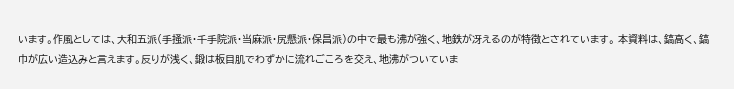います。作風としては、大和五派(手掻派・千手院派・当麻派・尻懸派・保昌派)の中で最も沸が強く、地鉄が冴えるのが特徴とされています。 本資料は、鎬高く、鎬巾が広い造込みと言えます。反りが浅く、鍛は板目肌でわずかに流れごころを交え、地沸がついていま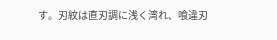す。刃紋は直刃調に浅く湾れ、喰違刃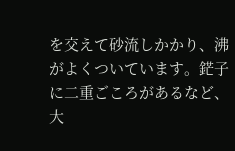を交えて砂流しかかり、沸がよくついています。鋩子に二重ごころがあるなど、大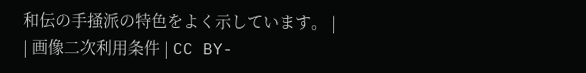和伝の手掻派の特色をよく示しています。 |
| 画像二次利用条件 | CC BY-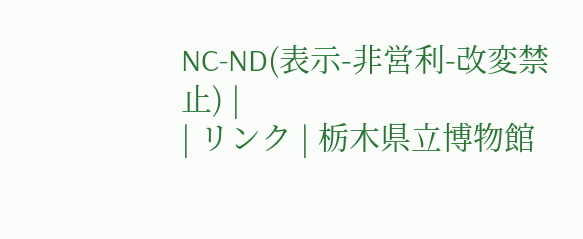NC-ND(表示-非営利-改変禁止) |
| リンク | 栃木県立博物館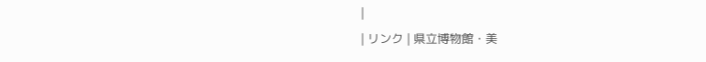|
| リンク | 県立博物館・美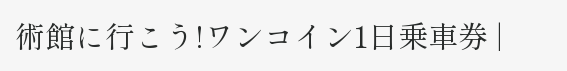術館に行こう!ワンコイン1日乗車券 |